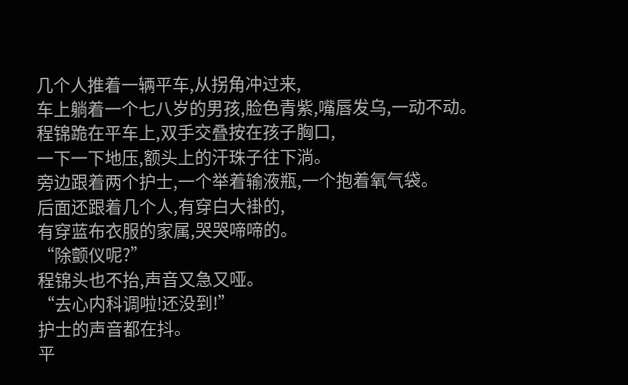几个人推着一辆平车,从拐角冲过来,
车上躺着一个七八岁的男孩,脸色青紫,嘴唇发乌,一动不动。
程锦跪在平车上,双手交叠按在孩子胸口,
一下一下地压,额头上的汗珠子往下淌。
旁边跟着两个护士,一个举着输液瓶,一个抱着氧气袋。
后面还跟着几个人,有穿白大褂的,
有穿蓝布衣服的家属,哭哭啼啼的。
“除颤仪呢?”
程锦头也不抬,声音又急又哑。
“去心内科调啦!还没到!”
护士的声音都在抖。
平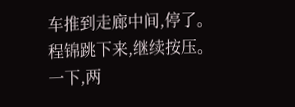车推到走廊中间,停了。
程锦跳下来,继续按压。
一下,两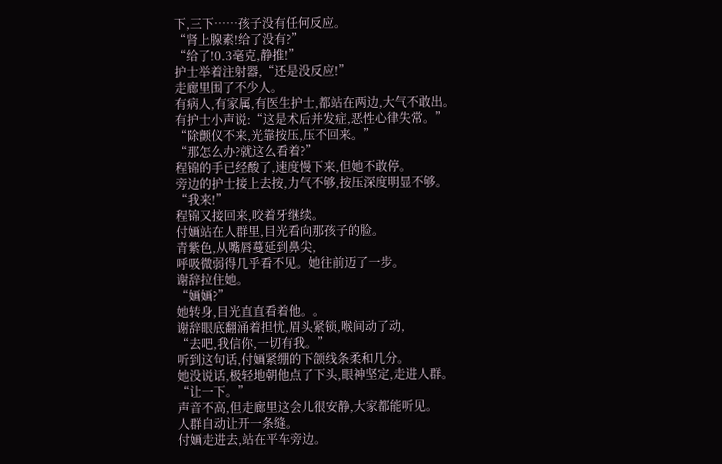下,三下……孩子没有任何反应。
“肾上腺素!给了没有?”
“给了!0.3毫克,静推!”
护士举着注射器,“还是没反应!”
走廊里围了不少人。
有病人,有家属,有医生护士,都站在两边,大气不敢出。
有护士小声说:“这是术后并发症,恶性心律失常。”
“除颤仪不来,光靠按压,压不回来。”
“那怎么办?就这么看着?”
程锦的手已经酸了,速度慢下来,但她不敢停。
旁边的护士接上去按,力气不够,按压深度明显不够。
“我来!”
程锦又接回来,咬着牙继续。
付婳站在人群里,目光看向那孩子的脸。
青紫色,从嘴唇蔓延到鼻尖,
呼吸微弱得几乎看不见。她往前迈了一步。
谢辞拉住她。
“婳婳?”
她转身,目光直直看着他。。
谢辞眼底翻涌着担忧,眉头紧锁,喉间动了动,
“去吧,我信你,一切有我。”
听到这句话,付婳紧绷的下颌线条柔和几分。
她没说话,极轻地朝他点了下头,眼神坚定,走进人群。
“让一下。”
声音不高,但走廊里这会儿很安静,大家都能听见。
人群自动让开一条缝。
付婳走进去,站在平车旁边。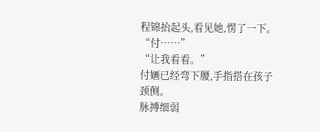程锦抬起头,看见她,愣了一下。
“付……”
“让我看看。”
付婳已经弯下腰,手指搭在孩子颈侧。
脉搏细弱